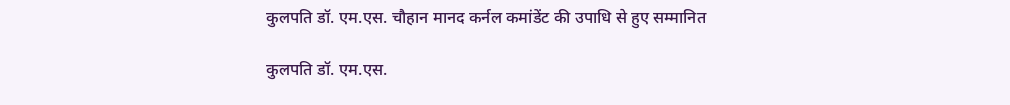कुलपति डॉ. एम.एस. चौहान मानद कर्नल कमांडेंट की उपाधि से हुए सम्मानित

कुलपति डॉ. एम.एस.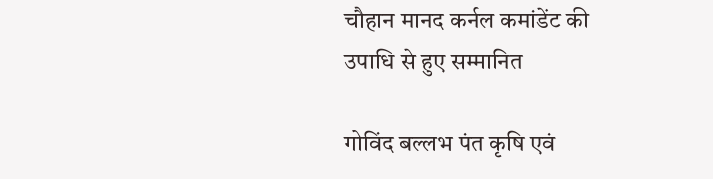चौहान मानद कर्नल कमांडेंट की उपाधि से हुए सम्मानित

गोविंद बल्लभ पंत कृषि एवं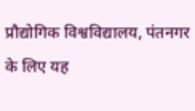प्रौद्योगिक विश्वविद्यालय, पंतनगर के लिए यह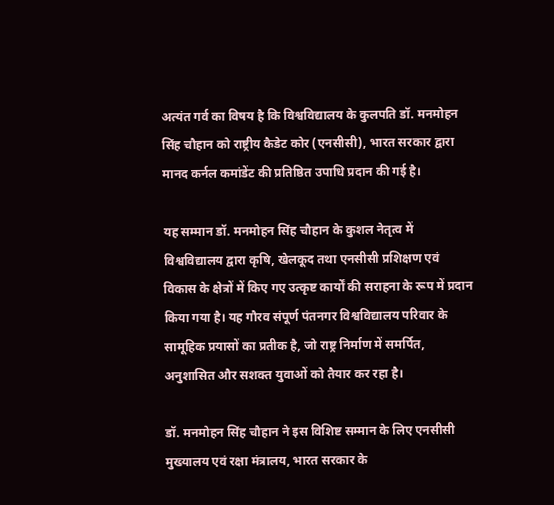अत्यंत गर्व का विषय है कि विश्वविद्यालय के कुलपति डॉ. मनमोहन सिंह चौहान को राष्ट्रीय कैडेट कोर (एनसीसी), भारत सरकार द्वारा मानद कर्नल कमांडेंट की प्रतिष्ठित उपाधि प्रदान की गई है।

यह सम्मान डॉ. मनमोहन सिंह चौहान के कुशल नेतृत्व में विश्वविद्यालय द्वारा कृषि, खेलकूद तथा एनसीसी प्रशिक्षण एवं विकास के क्षेत्रों में किए गए उत्कृष्ट कार्यों की सराहना के रूप में प्रदान किया गया है। यह गौरव संपूर्ण पंतनगर विश्वविद्यालय परिवार के सामूहिक प्रयासों का प्रतीक है, जो राष्ट्र निर्माण में समर्पित, अनुशासित और सशक्त युवाओं को तैयार कर रहा है।

डॉ. मनमोहन सिंह चौहान ने इस विशिष्ट सम्मान के लिए एनसीसी मुख्यालय एवं रक्षा मंत्रालय, भारत सरकार के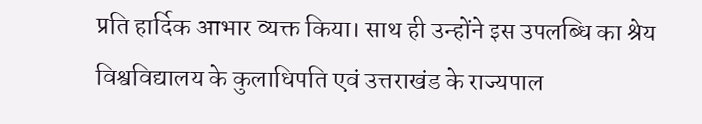प्रति हार्दिक आभार व्यक्त किया। साथ ही उन्होंने इस उपलब्धि का श्रेय विश्वविद्यालय के कुलाधिपति एवं उत्तराखंड के राज्यपाल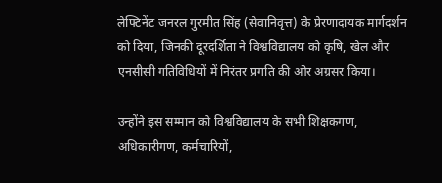लेफ्टिनेंट जनरल गुरमीत सिंह (सेवानिवृत्त) के प्रेरणादायक मार्गदर्शन को दिया, जिनकी दूरदर्शिता ने विश्वविद्यालय को कृषि, खेल और एनसीसी गतिविधियों में निरंतर प्रगति की ओर अग्रसर किया।

उन्होंने इस सम्मान को विश्वविद्यालय के सभी शिक्षकगण, अधिकारीगण, कर्मचारियों,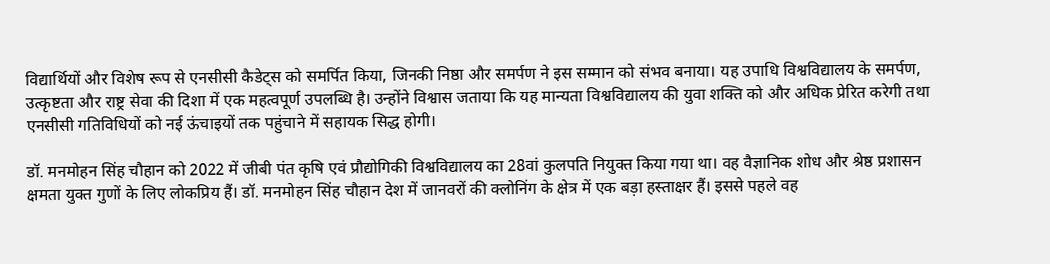विद्यार्थियों और विशेष रूप से एनसीसी कैडेट्स को समर्पित किया, जिनकी निष्ठा और समर्पण ने इस सम्मान को संभव बनाया। यह उपाधि विश्वविद्यालय के समर्पण, उत्कृष्टता और राष्ट्र सेवा की दिशा में एक महत्वपूर्ण उपलब्धि है। उन्होंने विश्वास जताया कि यह मान्यता विश्वविद्यालय की युवा शक्ति को और अधिक प्रेरित करेगी तथा एनसीसी गतिविधियों को नई ऊंचाइयों तक पहुंचाने में सहायक सिद्ध होगी।

डॉ. मनमोहन सिंह चौहान को 2022 में जीबी पंत कृषि एवं प्रौद्योगिकी विश्वविद्यालय का 28वां कुलपति नियुक्त किया गया था। वह वैज्ञानिक शोध और श्रेष्ठ प्रशासन क्षमता युक्त गुणों के लिए लोकप्रिय हैं। डॉ. मनमोहन सिंह चौहान देश में जानवरों की क्लोनिंग के क्षेत्र में एक बड़ा हस्ताक्षर हैं। इससे पहले वह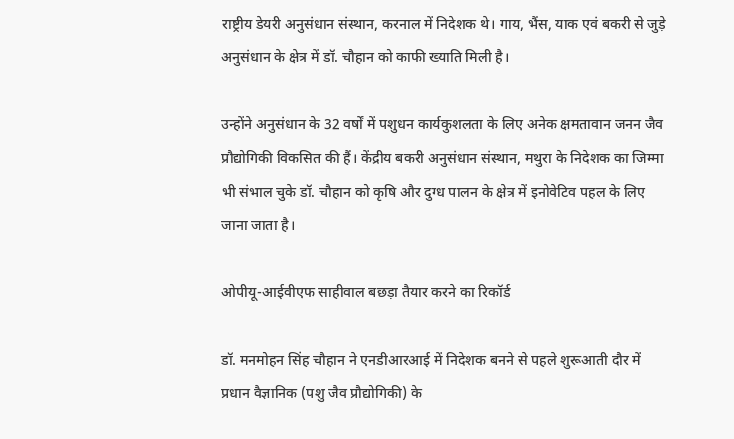राष्ट्रीय डेयरी अनुसंधान संस्थान, करनाल में निदेशक थे। गाय, भैंस, याक एवं बकरी से जुड़े अनुसंधान के क्षेत्र में डॉ. चौहान को काफी ख्याति मिली है।

उन्होंने अनुसंधान के 32 वर्षों में पशुधन कार्यकुशलता के लिए अनेक क्षमतावान जनन जैव प्रौद्योगिकी विकसित की हैं। केंद्रीय बकरी अनुसंधान संस्थान, मथुरा के निदेशक का जिम्मा भी संभाल चुके डॉ. चौहान को कृषि और दुग्ध पालन के क्षेत्र में इनोवेटिव पहल के लिए जाना जाता है।

ओपीयू-आईवीएफ साहीवाल बछड़ा तैयार करने का रिकॉर्ड

डॉ. मनमोहन सिंह चौहान ने एनडीआरआई में निदेशक बनने से पहले शुरूआती दौर में प्रधान वैज्ञानिक (पशु जैव प्रौद्योगिकी) के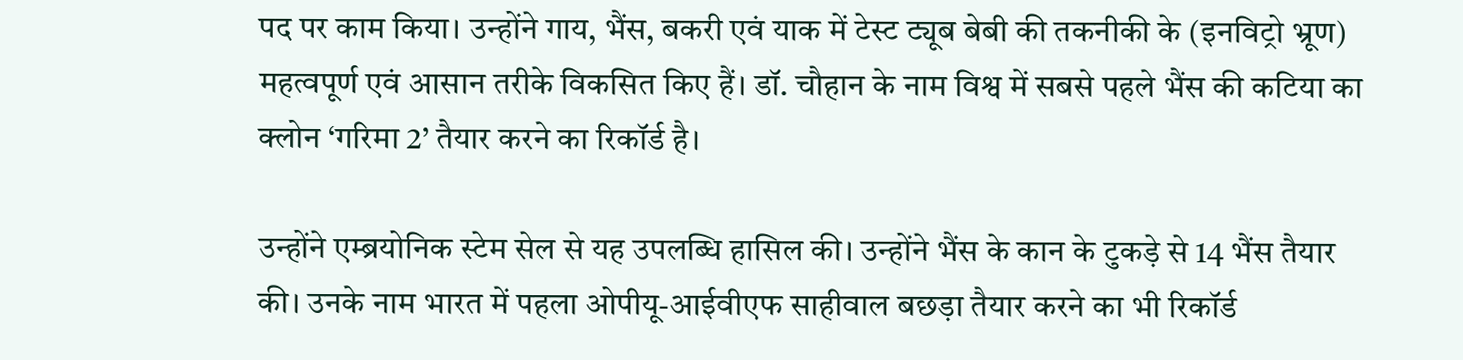पद पर काम किया। उन्होंने गाय, भैंस, बकरी एवं याक में टेस्ट ट्यूब बेबी की तकनीकी के (इनविट्रो भ्रूण) महत्वपूर्ण एवं आसान तरीके विकसित किए हैं। डॉ. चौहान के नाम विश्व में सबसे पहले भैंस की कटिया का क्लोन ‘गरिमा 2’ तैयार करने का रिकॉर्ड है।

उन्होंने एम्ब्रयोनिक स्टेम सेल से यह उपलब्धि हासिल की। उन्होंने भैंस के कान के टुकड़े से 14 भैंस तैयार की। उनके नाम भारत में पहला ओपीयू-आईवीएफ साहीवाल बछड़ा तैयार करने का भी रिकॉर्ड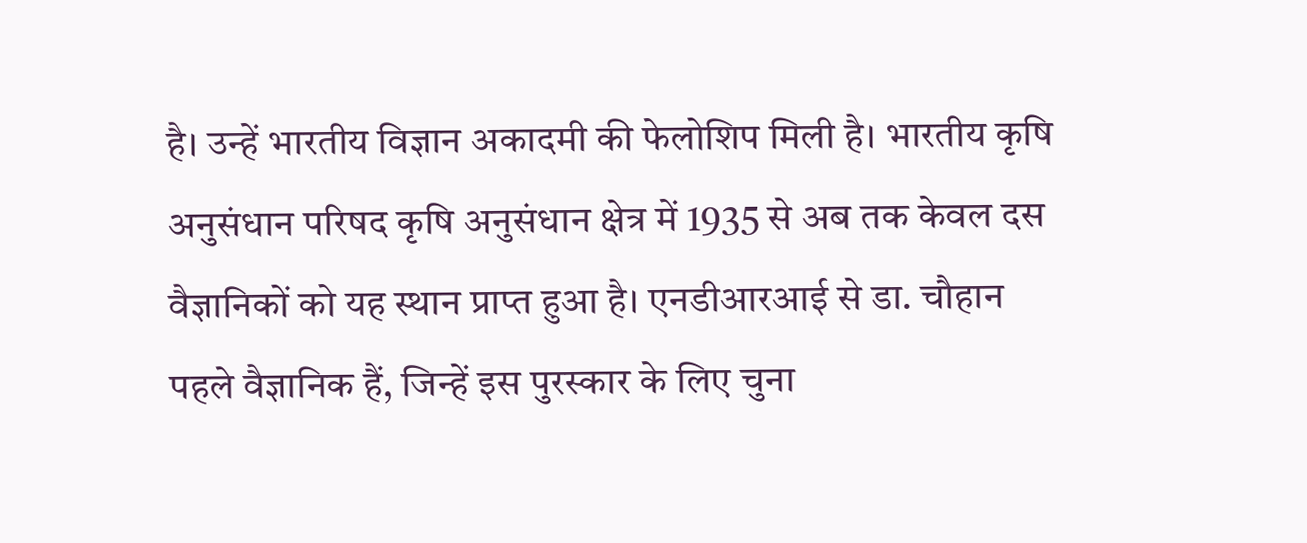है। उन्हें भारतीय विज्ञान अकादमी की फेलोशिप मिली है। भारतीय कृषि अनुसंधान परिषद कृषि अनुसंधान क्षेत्र में 1935 से अब तक केवल दस वैज्ञानिकों को यह स्थान प्राप्त हुआ है। एनडीआरआई से डा. चौहान पहले वैज्ञानिक हैं, जिन्हें इस पुरस्कार के लिए चुना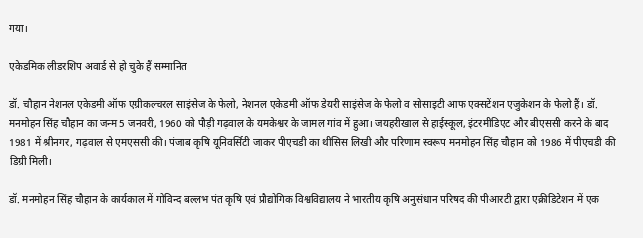गया।

एकेडमिक लीडरशिप अवार्ड से हो चुके हैं सम्मानित

डॉ. चौहान नेशनल एकेडमी ऑफ एग्रीकल्चरल साइंसेज के फेलो, नेशनल एकेडमी ऑफ डेयरी साइंसेज के फेलो व सोसाइटी आफ एक्सटेंशन एजुकेशन के फेलो हैं। डॉ. मनमोहन सिंह चौहान का जन्म 5 जनवरी, 1960 को पौड़ी गढ़वाल के यमकेश्वर के जामल गांव में हुआ। जयहरीखाल से हाईस्कूल, इंटरमीडिएट और बीएससी करने के बाद 1981 में श्रीनगर, गढ़वाल से एमएससी की। पंजाब कृषि यूनिवर्सिटी जाकर पीएचडी का थीसिस लिखी और परिणाम स्वरूप मनमोहन सिंह चौहान को 1986 में पीएचडी की डिग्री मिली।

डॉ. मनमोहन सिंह चौहान के कार्यकाल में गोविन्द बल्लभ पंत कृषि एवं प्रौद्योगिक विश्वविद्यालय ने भारतीय कृषि अनुसंधान परिषद की पीआरटी द्वारा एक्रीडिटेशन में एक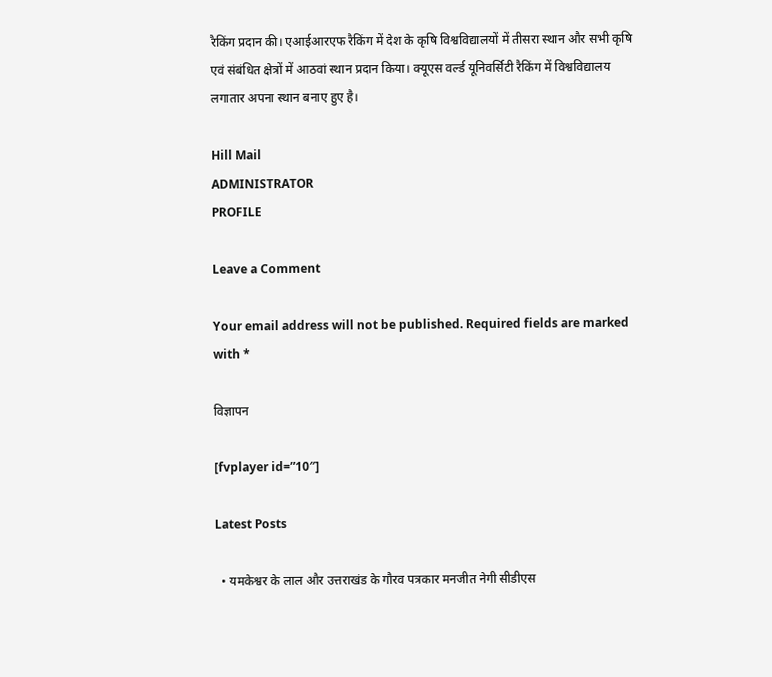रैकिंग प्रदान की। एआईआरएफ रैकिंग में देश के कृषि विश्वविद्यालयों में तीसरा स्थान और सभी कृषि एवं संबंधित क्षेत्रों में आठवां स्थान प्रदान किया। क्यूएस वर्ल्ड यूनिवर्सिटी रैकिंग में विश्वविद्यालय लगातार अपना स्थान बनाए हुए है।

Hill Mail
ADMINISTRATOR
PROFILE

Leave a Comment

Your email address will not be published. Required fields are marked with *

विज्ञापन

[fvplayer id=”10″]

Latest Posts

  • यमकेश्वर के लाल और उत्तराखंड के गौरव पत्रकार मनजीत नेगी सीडीएस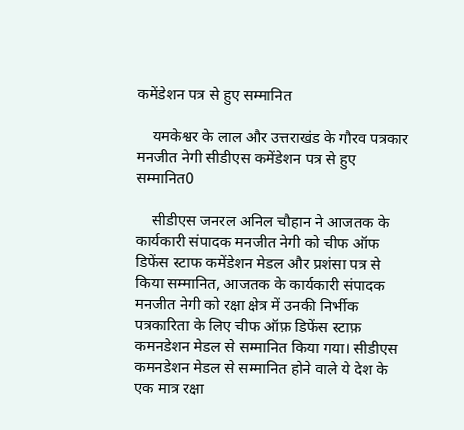कमेंडेशन पत्र से हुए सम्मानित

    यमकेश्वर के लाल और उत्तराखंड के गौरव पत्रकार मनजीत नेगी सीडीएस कमेंडेशन पत्र से हुए सम्मानित0

    सीडीएस जनरल अनिल चौहान ने आजतक के कार्यकारी संपादक मनजीत नेगी को चीफ ऑफ डिफेंस स्टाफ कमेंडेशन मेडल और प्रशंसा पत्र से किया सम्मानित, आजतक के कार्यकारी संपादक मनजीत नेगी को रक्षा क्षेत्र में उनकी निर्भीक पत्रकारिता के लिए चीफ ऑफ़ डिफेंस स्टाफ़ कमनडेशन मेडल से सम्मानित किया गया। सीडीएस कमनडेशन मेडल से सम्मानित होने वाले ये देश के एक मात्र रक्षा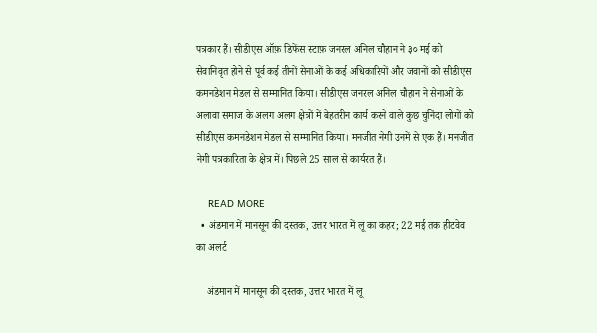पत्रकार हैं। सीडीएस ऑफ़ डिफेंस स्टाफ़ जनरल अनिल चौहान ने ३० मई को सेवानिवृत होने से पूर्व कई तीनों सेनाओं के कई अधिकारियों और जवानों को सीडीएस कमनडेशन मेडल से सम्मानित किया। सीडीएस जनरल अनिल चौहान ने सेनाओं के अलावा समाज के अलग अलग क्षेत्रों में बेहतरीन कार्य करने वाले कुछ चुनिंदा लोगों को सीडीएस कमनडेशन मेडल से सम्मानित किया। मनजीत नेगी उनमें से एक हैं। मनजीत नेगी पत्रकारिता के क्षेत्र में। पिछले 25 साल से कार्यरत हैं।

    READ MORE
  • अंडमान में मानसून की दस्तक, उत्तर भारत में लू का कहर; 22 मई तक हीटवेव का अलर्ट

    अंडमान में मानसून की दस्तक, उत्तर भारत में लू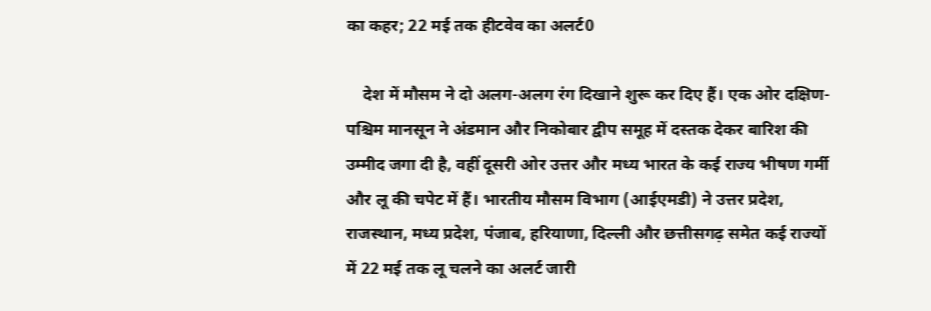का कहर; 22 मई तक हीटवेव का अलर्ट0

    देश में मौसम ने दो अलग-अलग रंग दिखाने शुरू कर दिए हैं। एक ओर दक्षिण-पश्चिम मानसून ने अंडमान और निकोबार द्वीप समूह में दस्तक देकर बारिश की उम्मीद जगा दी है, वहीं दूसरी ओर उत्तर और मध्य भारत के कई राज्य भीषण गर्मी और लू की चपेट में हैं। भारतीय मौसम विभाग (आईएमडी) ने उत्तर प्रदेश, राजस्थान, मध्य प्रदेश, पंजाब, हरियाणा, दिल्ली और छत्तीसगढ़ समेत कई राज्यों में 22 मई तक लू चलने का अलर्ट जारी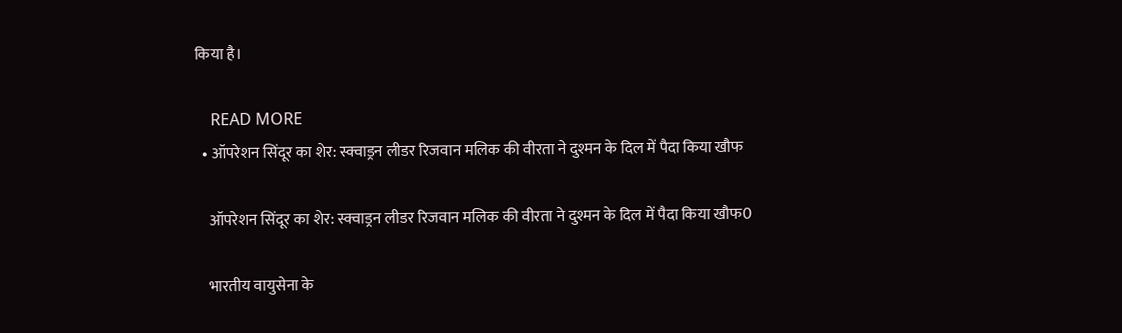किया है।

    READ MORE
  • ऑपरेशन सिंदूर का शेर: स्क्वाड्रन लीडर रिजवान मलिक की वीरता ने दुश्मन के दिल में पैदा किया खौफ

    ऑपरेशन सिंदूर का शेर: स्क्वाड्रन लीडर रिजवान मलिक की वीरता ने दुश्मन के दिल में पैदा किया खौफ0

    भारतीय वायुसेना के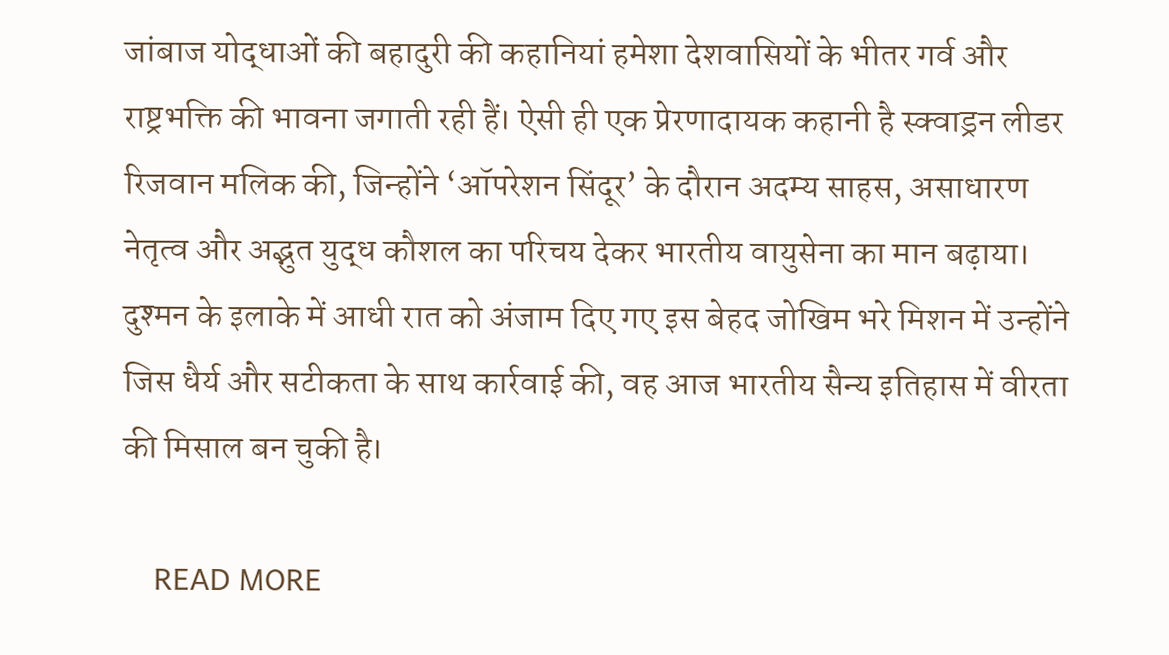जांबाज योद्धाओं की बहादुरी की कहानियां हमेशा देशवासियों के भीतर गर्व और राष्ट्रभक्ति की भावना जगाती रही हैं। ऐसी ही एक प्रेरणादायक कहानी है स्क्वाड्रन लीडर रिजवान मलिक की, जिन्होंने ‘ऑपरेशन सिंदूर’ के दौरान अदम्य साहस, असाधारण नेतृत्व और अद्भुत युद्ध कौशल का परिचय देकर भारतीय वायुसेना का मान बढ़ाया। दुश्मन के इलाके में आधी रात को अंजाम दिए गए इस बेहद जोखिम भरे मिशन में उन्होंने जिस धैर्य और सटीकता के साथ कार्रवाई की, वह आज भारतीय सैन्य इतिहास में वीरता की मिसाल बन चुकी है।

    READ MORE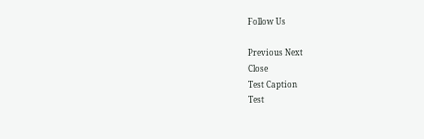Follow Us

Previous Next
Close
Test Caption
Test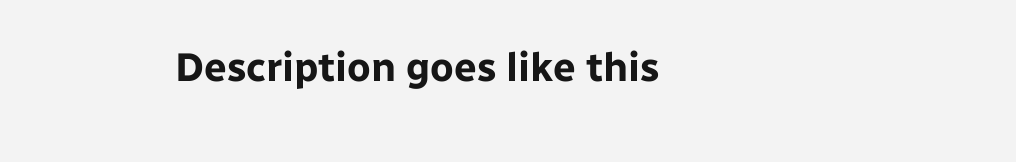Description goes like this